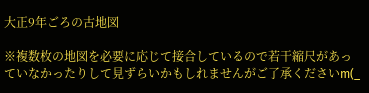大正9年ごろの古地図

※複数枚の地図を必要に応じて接合しているので若干縮尺があっていなかったりして見ずらいかもしれませんがご了承くださいm(_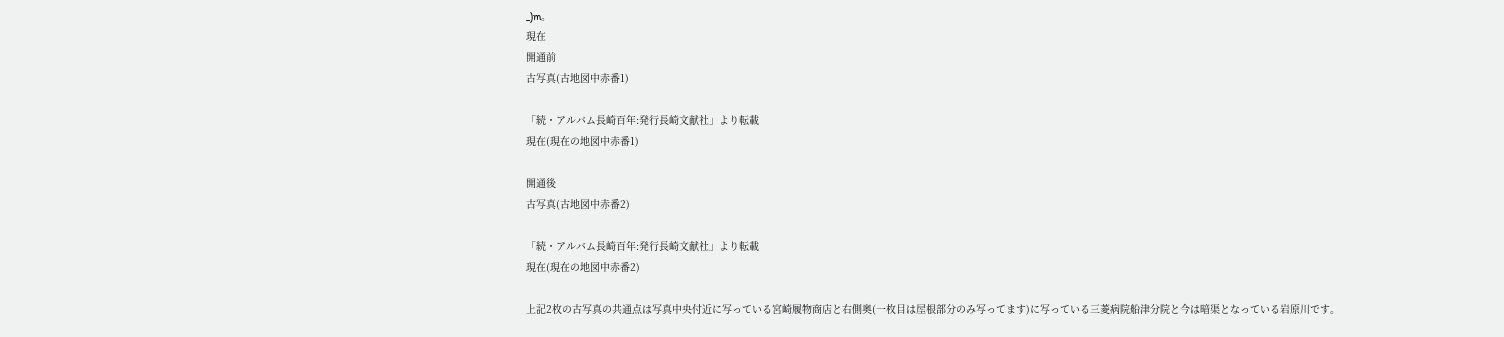_)m。
現在
開通前
古写真(古地図中赤番1)

「続・アルバム長崎百年:発行長崎文献社」より転載
現在(現在の地図中赤番1)

開通後
古写真(古地図中赤番2)

「続・アルバム長崎百年:発行長崎文献社」より転載
現在(現在の地図中赤番2)

上記2枚の古写真の共通点は写真中央付近に写っている宮崎履物商店と右側奥(一枚目は屋根部分のみ写ってます)に写っている三菱病院船津分院と今は暗渠となっている岩原川です。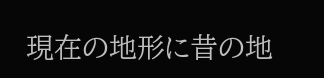現在の地形に昔の地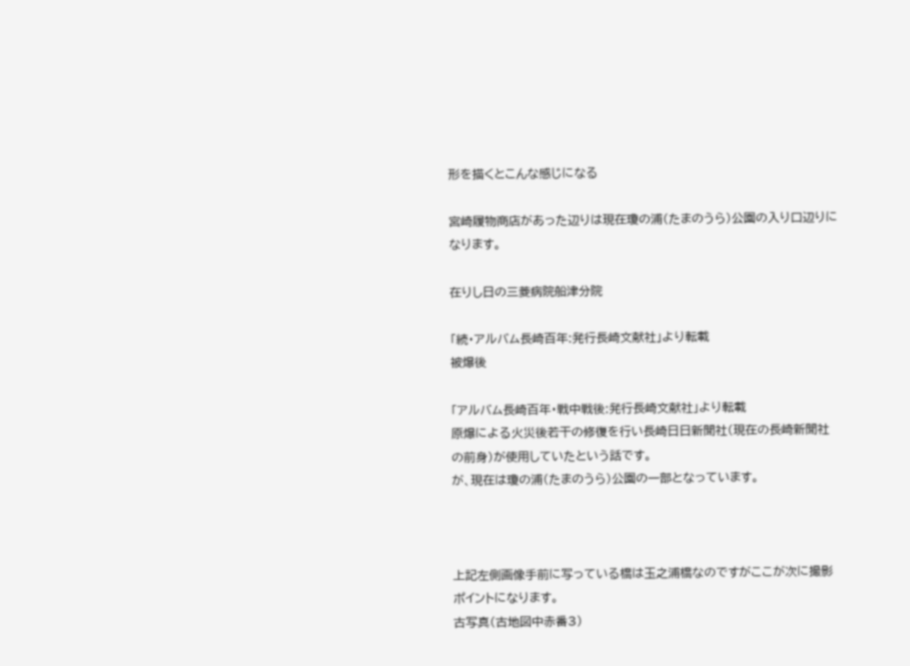形を描くとこんな感じになる

宮崎履物商店があった辺りは現在瓊の浦(たまのうら)公園の入り口辺りになります。

在りし日の三菱病院船津分院

「続・アルバム長崎百年:発行長崎文献社」より転載
被爆後

「アルバム長崎百年・戦中戦後:発行長崎文献社」より転載
原爆による火災後若干の修復を行い長崎日日新聞社(現在の長崎新聞社の前身)が使用していたという話です。
が、現在は瓊の浦(たまのうら)公園の一部となっています。



上記左側画像手前に写っている橋は玉之浦橋なのですがここが次に撮影ポイントになります。
古写真(古地図中赤番3)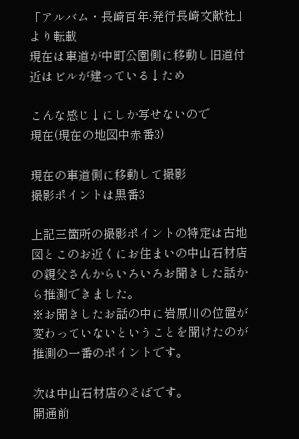「アルバム・長崎百年:発行長崎文献社」より転載
現在は車道が中町公園側に移動し旧道付近はビルが建っている↓ため

こんな感じ↓にしか写せないので
現在(現在の地図中赤番3)

現在の車道側に移動して撮影
撮影ポイントは黒番3

上記三箇所の撮影ポイントの特定は古地図とこのお近くにお住まいの中山石材店の親父さんからいろいろお聞きした話から推測できました。
※お聞きしたお話の中に岩原川の位置が変わっていないということを聞けたのが推測の一番のポイントです。

次は中山石材店のそばです。
開通前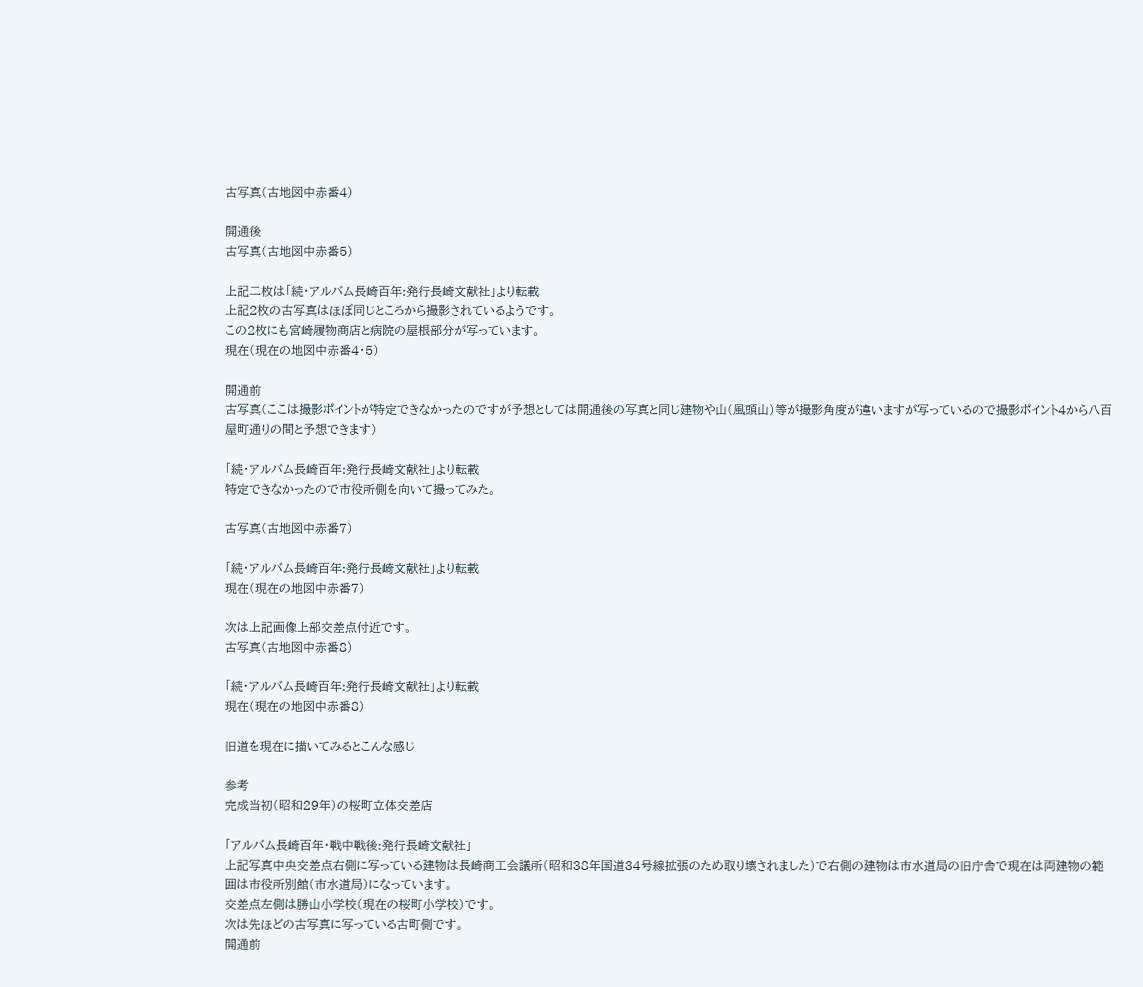古写真(古地図中赤番4)

開通後
古写真(古地図中赤番5)

上記二枚は「続・アルバム長崎百年:発行長崎文献社」より転載
上記2枚の古写真はほぼ同じところから撮影されているようです。
この2枚にも宮崎履物商店と病院の屋根部分が写っています。
現在(現在の地図中赤番4・5)

開通前
古写真(ここは撮影ポイントが特定できなかったのですが予想としては開通後の写真と同じ建物や山(風頭山)等が撮影角度が違いますが写っているので撮影ポイント4から八百屋町通りの間と予想できます)

「続・アルバム長崎百年:発行長崎文献社」より転載
特定できなかったので市役所側を向いて撮ってみた。

古写真(古地図中赤番7)

「続・アルバム長崎百年:発行長崎文献社」より転載
現在(現在の地図中赤番7)

次は上記画像上部交差点付近です。
古写真(古地図中赤番8)

「続・アルバム長崎百年:発行長崎文献社」より転載
現在(現在の地図中赤番8)

旧道を現在に描いてみるとこんな感じ

参考
完成当初(昭和29年)の桜町立体交差店

「アルバム長崎百年・戦中戦後:発行長崎文献社」
上記写真中央交差点右側に写っている建物は長崎商工会議所(昭和38年国道34号線拡張のため取り壊されました)で右側の建物は市水道局の旧庁舎で現在は両建物の範囲は市役所別館(市水道局)になっています。
交差点左側は勝山小学校(現在の桜町小学校)です。
次は先ほどの古写真に写っている古町側です。
開通前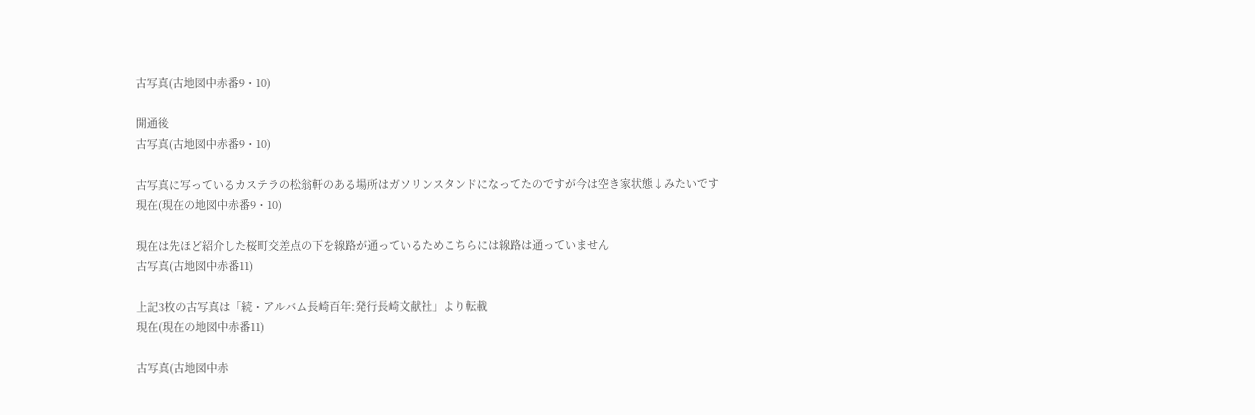古写真(古地図中赤番9・10)

開通後
古写真(古地図中赤番9・10)

古写真に写っているカステラの松翁軒のある場所はガソリンスタンドになってたのですが今は空き家状態↓みたいです
現在(現在の地図中赤番9・10)

現在は先ほど紹介した桜町交差点の下を線路が通っているためこちらには線路は通っていません
古写真(古地図中赤番11)

上記3枚の古写真は「続・アルバム長崎百年:発行長崎文献社」より転載
現在(現在の地図中赤番11)

古写真(古地図中赤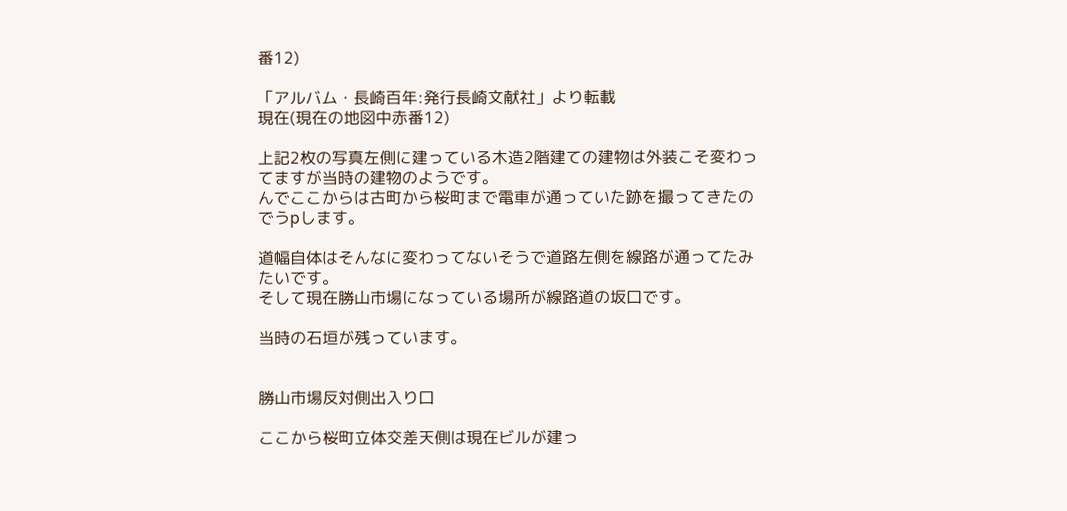番12)

「アルバム・長崎百年:発行長崎文献社」より転載
現在(現在の地図中赤番12)

上記2枚の写真左側に建っている木造2階建ての建物は外装こそ変わってますが当時の建物のようです。
んでここからは古町から桜町まで電車が通っていた跡を撮ってきたのでうpします。

道幅自体はそんなに変わってないそうで道路左側を線路が通ってたみたいです。
そして現在勝山市場になっている場所が線路道の坂口です。

当時の石垣が残っています。


勝山市場反対側出入り口

ここから桜町立体交差天側は現在ビルが建っ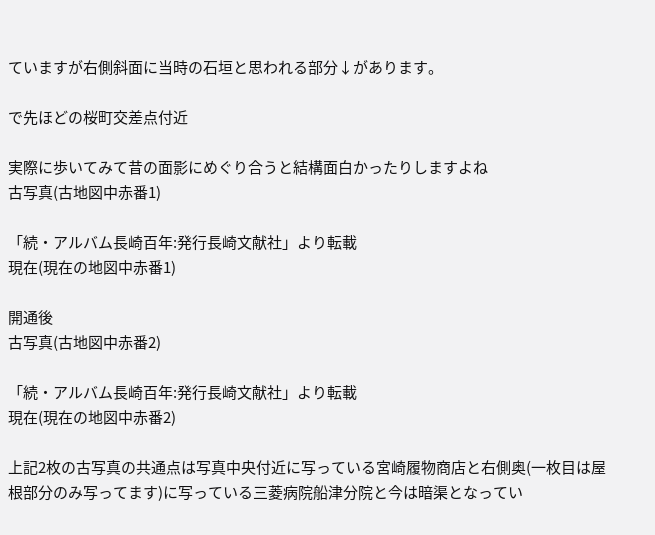ていますが右側斜面に当時の石垣と思われる部分↓があります。

で先ほどの桜町交差点付近

実際に歩いてみて昔の面影にめぐり合うと結構面白かったりしますよね
古写真(古地図中赤番1)

「続・アルバム長崎百年:発行長崎文献社」より転載
現在(現在の地図中赤番1)

開通後
古写真(古地図中赤番2)

「続・アルバム長崎百年:発行長崎文献社」より転載
現在(現在の地図中赤番2)

上記2枚の古写真の共通点は写真中央付近に写っている宮崎履物商店と右側奥(一枚目は屋根部分のみ写ってます)に写っている三菱病院船津分院と今は暗渠となってい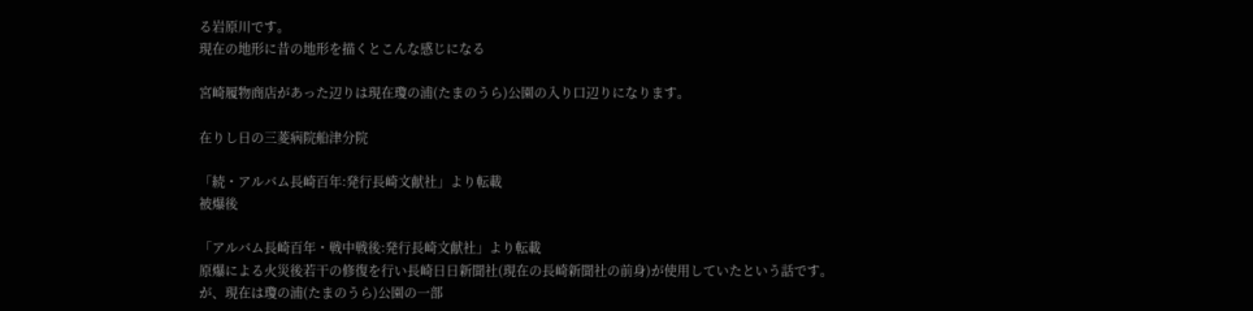る岩原川です。
現在の地形に昔の地形を描くとこんな感じになる

宮崎履物商店があった辺りは現在瓊の浦(たまのうら)公園の入り口辺りになります。

在りし日の三菱病院船津分院

「続・アルバム長崎百年:発行長崎文献社」より転載
被爆後

「アルバム長崎百年・戦中戦後:発行長崎文献社」より転載
原爆による火災後若干の修復を行い長崎日日新聞社(現在の長崎新聞社の前身)が使用していたという話です。
が、現在は瓊の浦(たまのうら)公園の一部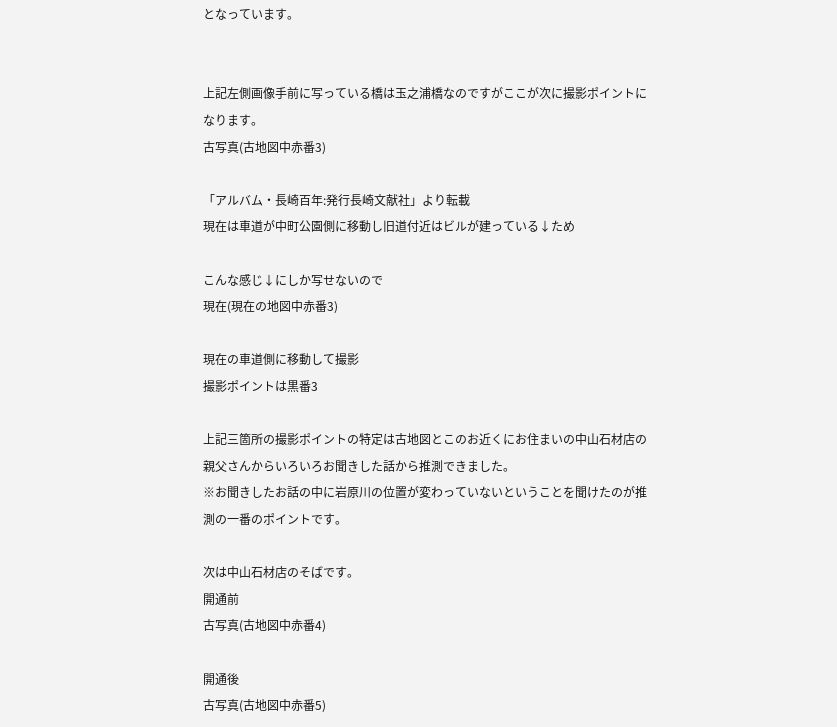となっています。


上記左側画像手前に写っている橋は玉之浦橋なのですがここが次に撮影ポイントになります。
古写真(古地図中赤番3)

「アルバム・長崎百年:発行長崎文献社」より転載
現在は車道が中町公園側に移動し旧道付近はビルが建っている↓ため

こんな感じ↓にしか写せないので
現在(現在の地図中赤番3)

現在の車道側に移動して撮影
撮影ポイントは黒番3

上記三箇所の撮影ポイントの特定は古地図とこのお近くにお住まいの中山石材店の親父さんからいろいろお聞きした話から推測できました。
※お聞きしたお話の中に岩原川の位置が変わっていないということを聞けたのが推測の一番のポイントです。

次は中山石材店のそばです。
開通前
古写真(古地図中赤番4)

開通後
古写真(古地図中赤番5)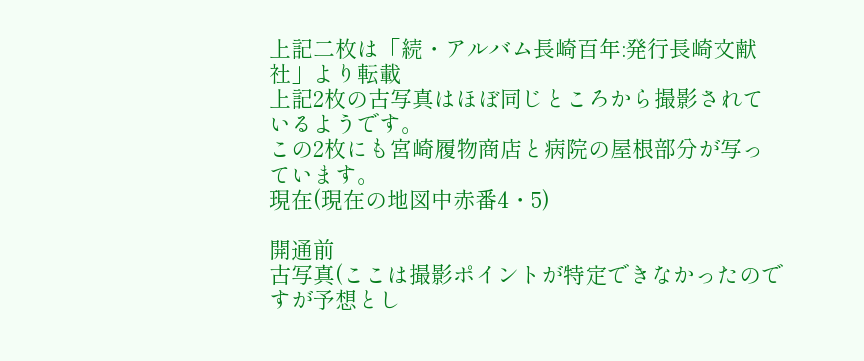上記二枚は「続・アルバム長崎百年:発行長崎文献社」より転載
上記2枚の古写真はほぼ同じところから撮影されているようです。
この2枚にも宮崎履物商店と病院の屋根部分が写っています。
現在(現在の地図中赤番4・5)

開通前
古写真(ここは撮影ポイントが特定できなかったのですが予想とし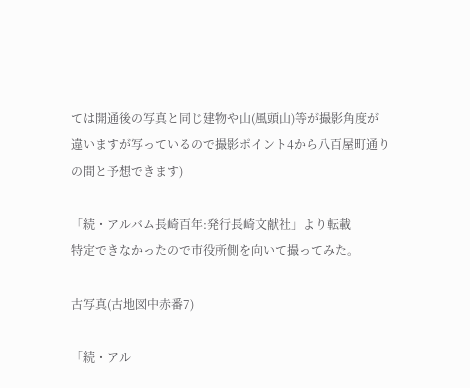ては開通後の写真と同じ建物や山(風頭山)等が撮影角度が違いますが写っているので撮影ポイント4から八百屋町通りの間と予想できます)

「続・アルバム長崎百年:発行長崎文献社」より転載
特定できなかったので市役所側を向いて撮ってみた。

古写真(古地図中赤番7)

「続・アル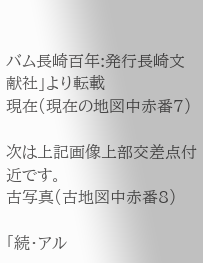バム長崎百年:発行長崎文献社」より転載
現在(現在の地図中赤番7)

次は上記画像上部交差点付近です。
古写真(古地図中赤番8)

「続・アル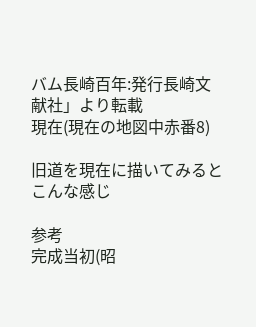バム長崎百年:発行長崎文献社」より転載
現在(現在の地図中赤番8)

旧道を現在に描いてみるとこんな感じ

参考
完成当初(昭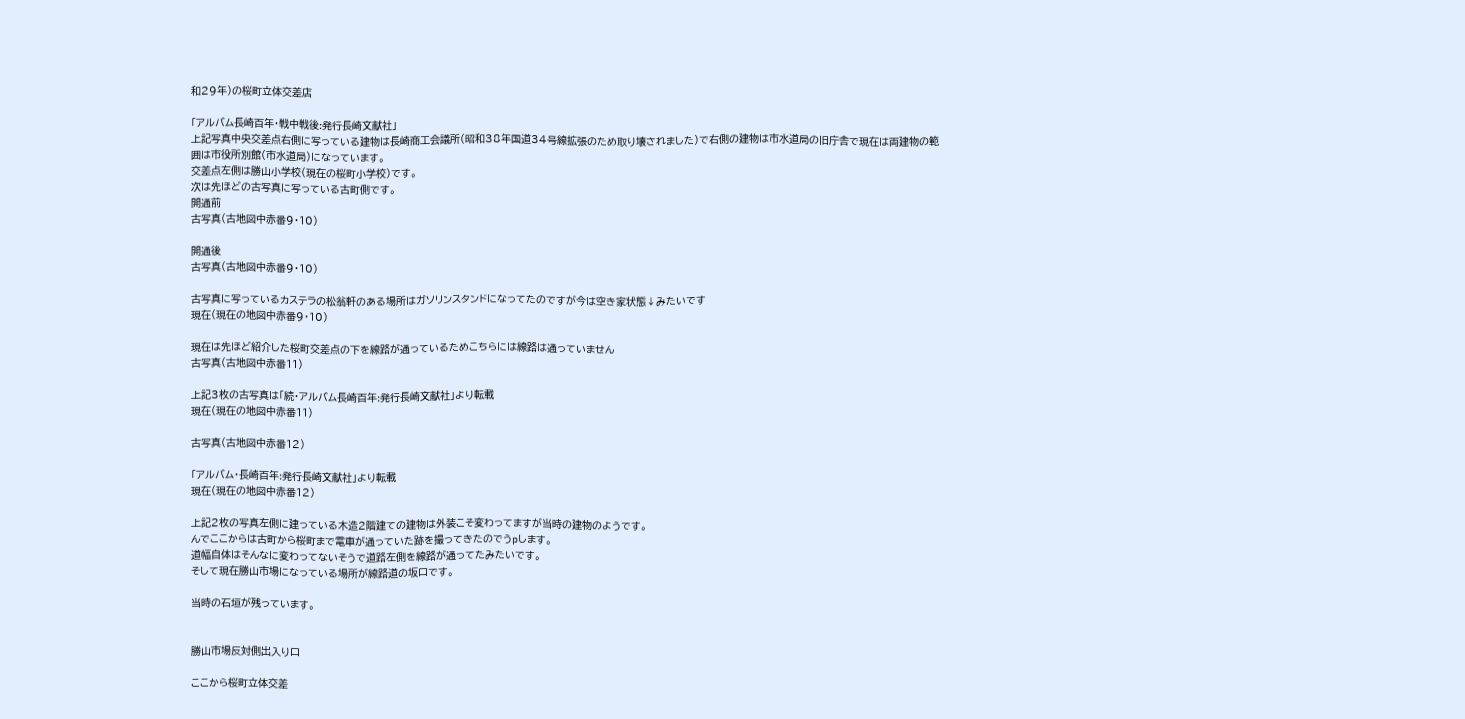和29年)の桜町立体交差店

「アルバム長崎百年・戦中戦後:発行長崎文献社」
上記写真中央交差点右側に写っている建物は長崎商工会議所(昭和38年国道34号線拡張のため取り壊されました)で右側の建物は市水道局の旧庁舎で現在は両建物の範囲は市役所別館(市水道局)になっています。
交差点左側は勝山小学校(現在の桜町小学校)です。
次は先ほどの古写真に写っている古町側です。
開通前
古写真(古地図中赤番9・10)

開通後
古写真(古地図中赤番9・10)

古写真に写っているカステラの松翁軒のある場所はガソリンスタンドになってたのですが今は空き家状態↓みたいです
現在(現在の地図中赤番9・10)

現在は先ほど紹介した桜町交差点の下を線路が通っているためこちらには線路は通っていません
古写真(古地図中赤番11)

上記3枚の古写真は「続・アルバム長崎百年:発行長崎文献社」より転載
現在(現在の地図中赤番11)

古写真(古地図中赤番12)

「アルバム・長崎百年:発行長崎文献社」より転載
現在(現在の地図中赤番12)

上記2枚の写真左側に建っている木造2階建ての建物は外装こそ変わってますが当時の建物のようです。
んでここからは古町から桜町まで電車が通っていた跡を撮ってきたのでうpします。
道幅自体はそんなに変わってないそうで道路左側を線路が通ってたみたいです。
そして現在勝山市場になっている場所が線路道の坂口です。

当時の石垣が残っています。


勝山市場反対側出入り口

ここから桜町立体交差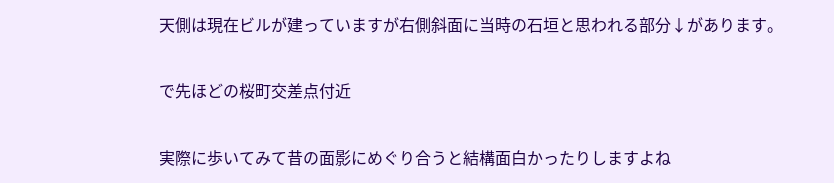天側は現在ビルが建っていますが右側斜面に当時の石垣と思われる部分↓があります。

で先ほどの桜町交差点付近

実際に歩いてみて昔の面影にめぐり合うと結構面白かったりしますよね